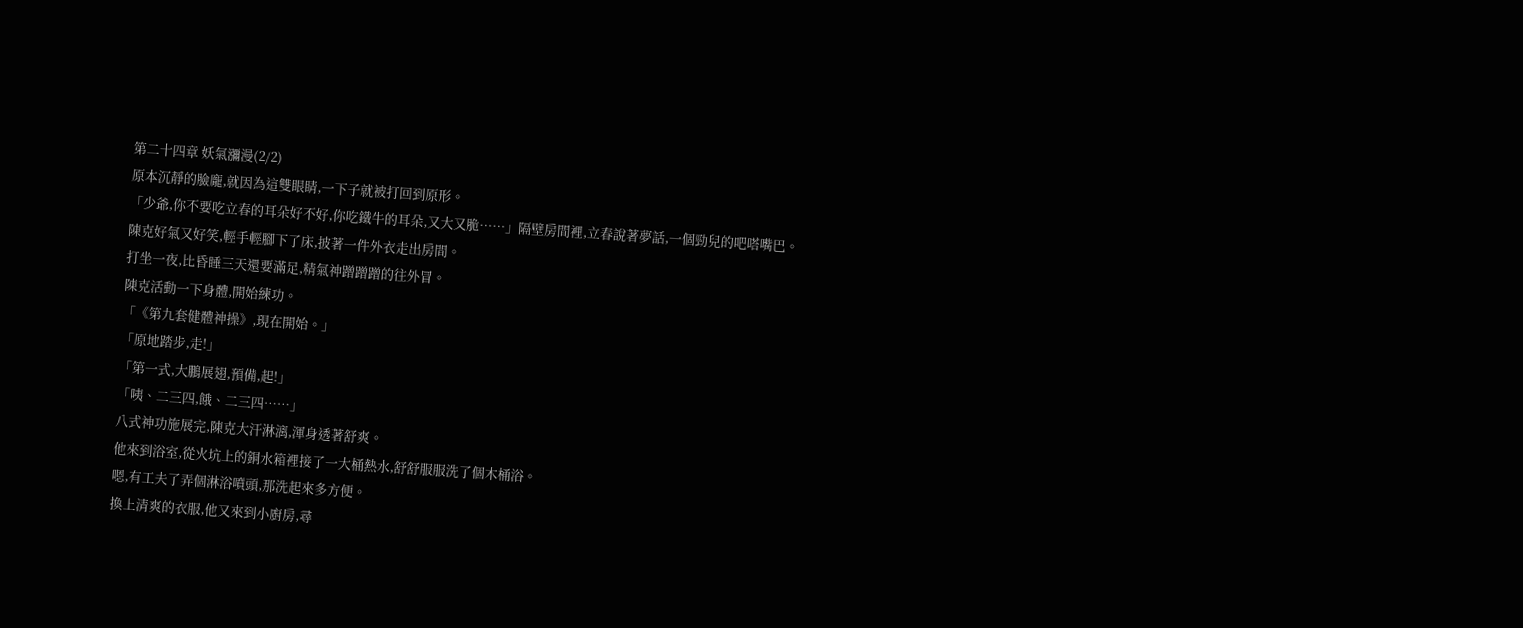第二十四章 妖氣瀰漫(2/2)
原本沉靜的臉龐,就因為這雙眼睛,一下子就被打回到原形。
「少爺,你不要吃立春的耳朵好不好,你吃鐵牛的耳朵,又大又脆……」隔壁房間裡,立春說著夢話,一個勁兒的吧嗒嘴巴。
陳克好氣又好笑,輕手輕腳下了床,披著一件外衣走出房間。
打坐一夜,比昏睡三天還要滿足,精氣神蹭蹭蹭的往外冒。
陳克活動一下身體,開始練功。
「《第九套健體神操》,現在開始。」
「原地踏步,走!」
「第一式,大鵬展翅,預備,起!」
「咦、二三四,餓、二三四……」
八式神功施展完,陳克大汗淋漓,渾身透著舒爽。
他來到浴室,從火坑上的銅水箱裡接了一大桶熱水,舒舒服服洗了個木桶浴。
嗯,有工夫了弄個淋浴噴頭,那洗起來多方便。
換上清爽的衣服,他又來到小廚房,尋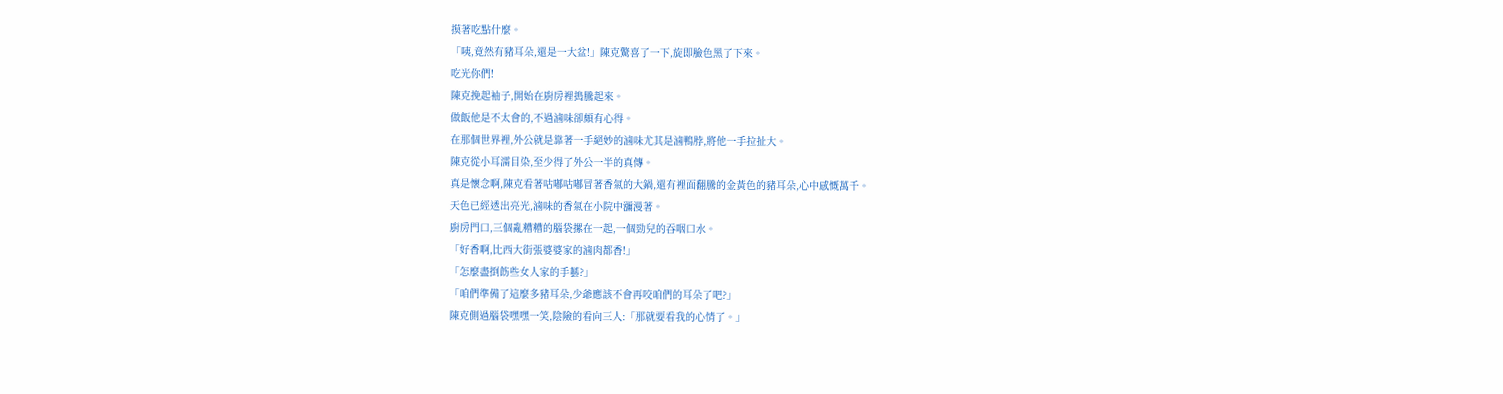摸著吃點什麼。
「咦,竟然有豬耳朵,還是一大盆!」陳克驚喜了一下,旋即臉色黑了下來。
吃光你們!
陳克挽起袖子,開始在廚房裡搗騰起來。
做飯他是不太會的,不過滷味卻頗有心得。
在那個世界裡,外公就是靠著一手絕妙的滷味尤其是滷鴨脖,將他一手拉扯大。
陳克從小耳濡目染,至少得了外公一半的真傳。
真是懷念啊,陳克看著咕嘟咕嘟冒著香氣的大鍋,還有裡面翻騰的金黃色的豬耳朵,心中感慨萬千。
天色已經透出亮光,滷味的香氣在小院中瀰漫著。
廚房門口,三個亂糟糟的腦袋摞在一起,一個勁兒的吞咽口水。
「好香啊,比西大街張婆婆家的滷肉都香!」
「怎麼盡捯飭些女人家的手藝?」
「咱們準備了這麼多豬耳朵,少爺應該不會再咬咱們的耳朵了吧?」
陳克側過腦袋嘿嘿一笑,陰險的看向三人:「那就要看我的心情了。」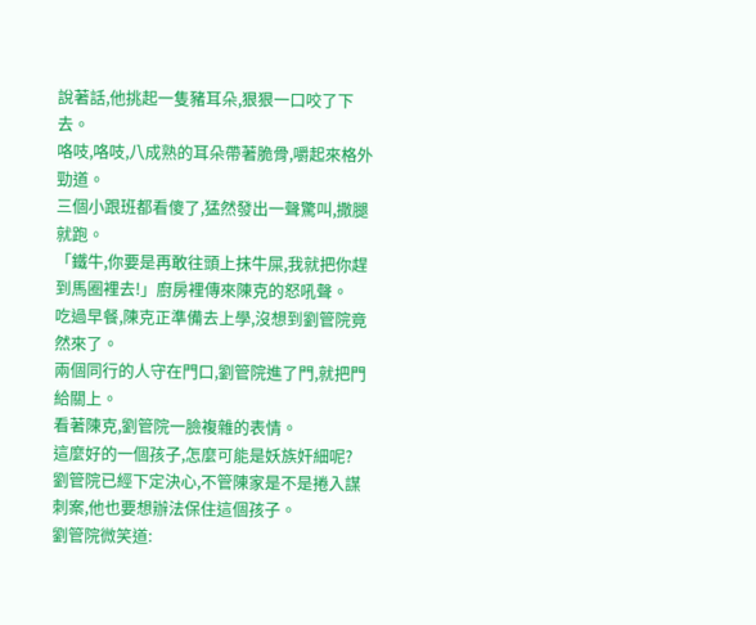說著話,他挑起一隻豬耳朵,狠狠一口咬了下去。
咯吱,咯吱,八成熟的耳朵帶著脆骨,嚼起來格外勁道。
三個小跟班都看傻了,猛然發出一聲驚叫,撒腿就跑。
「鐵牛,你要是再敢往頭上抹牛屎,我就把你趕到馬圈裡去!」廚房裡傳來陳克的怒吼聲。
吃過早餐,陳克正準備去上學,沒想到劉管院竟然來了。
兩個同行的人守在門口,劉管院進了門,就把門給關上。
看著陳克,劉管院一臉複雜的表情。
這麼好的一個孩子,怎麼可能是妖族奸細呢?
劉管院已經下定決心,不管陳家是不是捲入謀刺案,他也要想辦法保住這個孩子。
劉管院微笑道: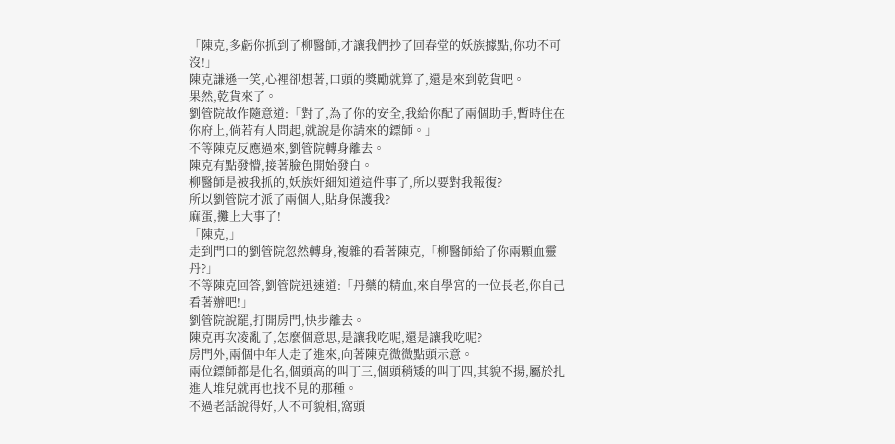「陳克,多虧你抓到了柳醫師,才讓我們抄了回春堂的妖族據點,你功不可沒!」
陳克謙遜一笑,心裡卻想著,口頭的獎勵就算了,還是來到乾貨吧。
果然,乾貨來了。
劉管院故作隨意道:「對了,為了你的安全,我給你配了兩個助手,暫時住在你府上,倘若有人問起,就說是你請來的鏢師。」
不等陳克反應過來,劉管院轉身離去。
陳克有點發懵,接著臉色開始發白。
柳醫師是被我抓的,妖族奸細知道這件事了,所以要對我報復?
所以劉管院才派了兩個人,貼身保護我?
麻蛋,攤上大事了!
「陳克,」
走到門口的劉管院忽然轉身,複雜的看著陳克,「柳醫師給了你兩顆血靈丹?」
不等陳克回答,劉管院迅速道:「丹藥的精血,來自學宮的一位長老,你自己看著辦吧!」
劉管院說罷,打開房門,快步離去。
陳克再次凌亂了,怎麼個意思,是讓我吃呢,還是讓我吃呢?
房門外,兩個中年人走了進來,向著陳克微微點頭示意。
兩位鏢師都是化名,個頭高的叫丁三,個頭稍矮的叫丁四,其貌不揚,屬於扎進人堆兒就再也找不見的那種。
不過老話說得好,人不可貌相,窩頭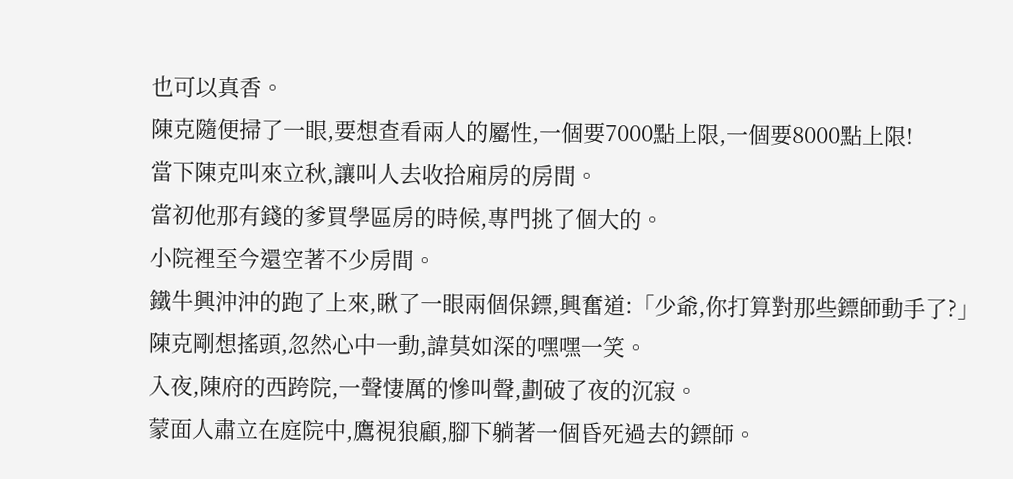也可以真香。
陳克隨便掃了一眼,要想查看兩人的屬性,一個要7000點上限,一個要8000點上限!
當下陳克叫來立秋,讓叫人去收拾廂房的房間。
當初他那有錢的爹買學區房的時候,專門挑了個大的。
小院裡至今還空著不少房間。
鐵牛興沖沖的跑了上來,瞅了一眼兩個保鏢,興奮道:「少爺,你打算對那些鏢師動手了?」
陳克剛想搖頭,忽然心中一動,諱莫如深的嘿嘿一笑。
入夜,陳府的西跨院,一聲悽厲的慘叫聲,劃破了夜的沉寂。
蒙面人肅立在庭院中,鷹視狼顧,腳下躺著一個昏死過去的鏢師。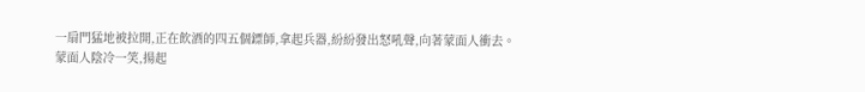一扇門猛地被拉開,正在飲酒的四五個鏢師,拿起兵器,紛紛發出怒吼聲,向著蒙面人衝去。
蒙面人陰冷一笑,揚起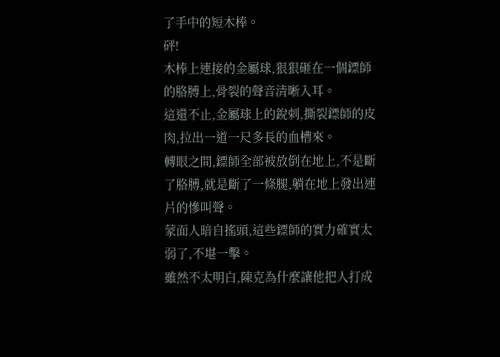了手中的短木棒。
砰!
木棒上連接的金屬球,狠狠砸在一個鏢師的胳膊上,骨裂的聲音清晰入耳。
這還不止,金屬球上的銳刺,撕裂鏢師的皮肉,拉出一道一尺多長的血槽來。
轉眼之間,鏢師全部被放倒在地上,不是斷了胳膊,就是斷了一條腿,躺在地上發出連片的慘叫聲。
蒙面人暗自搖頭,這些鏢師的實力確實太弱了,不堪一擊。
雖然不太明白,陳克為什麼讓他把人打成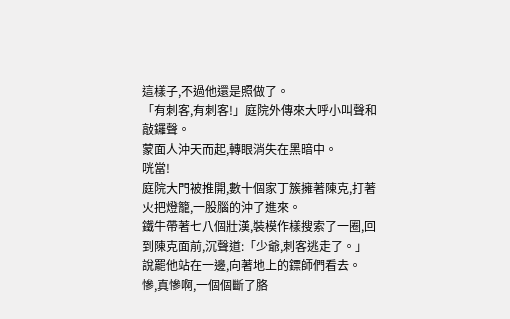這樣子,不過他還是照做了。
「有刺客,有刺客!」庭院外傳來大呼小叫聲和敲鑼聲。
蒙面人沖天而起,轉眼消失在黑暗中。
咣當!
庭院大門被推開,數十個家丁簇擁著陳克,打著火把燈籠,一股腦的沖了進來。
鐵牛帶著七八個壯漢,裝模作樣搜索了一圈,回到陳克面前,沉聲道:「少爺,刺客逃走了。」
說罷他站在一邊,向著地上的鏢師們看去。
慘,真慘啊,一個個斷了胳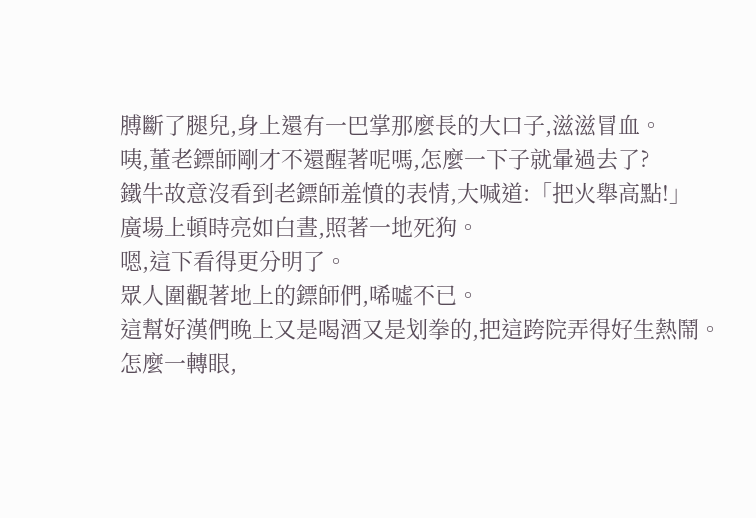膊斷了腿兒,身上還有一巴掌那麼長的大口子,滋滋冒血。
咦,董老鏢師剛才不還醒著呢嗎,怎麼一下子就暈過去了?
鐵牛故意沒看到老鏢師羞憤的表情,大喊道:「把火舉高點!」
廣場上頓時亮如白晝,照著一地死狗。
嗯,這下看得更分明了。
眾人圍觀著地上的鏢師們,唏噓不已。
這幫好漢們晚上又是喝酒又是划拳的,把這跨院弄得好生熱鬧。
怎麼一轉眼,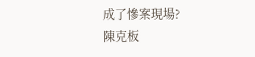成了慘案現場?
陳克板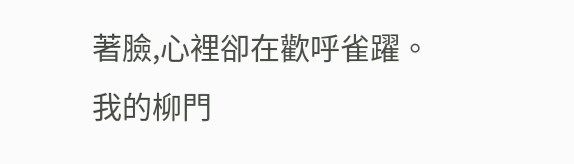著臉,心裡卻在歡呼雀躍。
我的柳門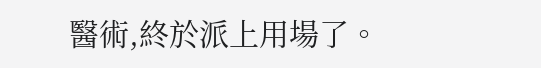醫術,終於派上用場了。